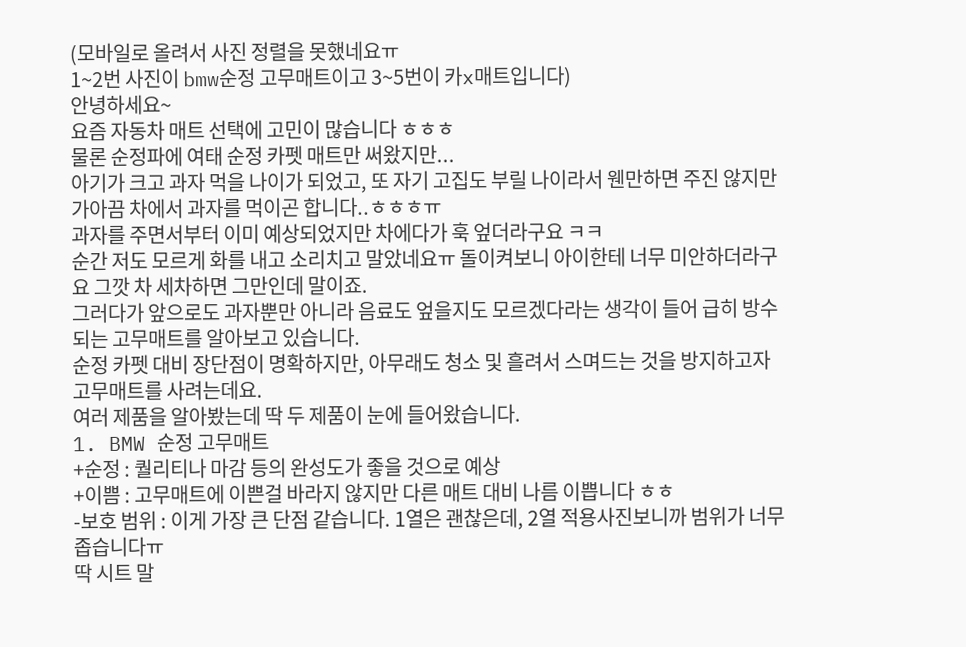(모바일로 올려서 사진 정렬을 못했네요ㅠ
1~2번 사진이 bmw순정 고무매트이고 3~5번이 카x매트입니다)
안녕하세요~
요즘 자동차 매트 선택에 고민이 많습니다 ㅎㅎㅎ
물론 순정파에 여태 순정 카펫 매트만 써왔지만...
아기가 크고 과자 먹을 나이가 되었고, 또 자기 고집도 부릴 나이라서 웬만하면 주진 않지만 가아끔 차에서 과자를 먹이곤 합니다..ㅎㅎㅎㅠ
과자를 주면서부터 이미 예상되었지만 차에다가 훅 엎더라구요 ㅋㅋ
순간 저도 모르게 화를 내고 소리치고 말았네요ㅠ 돌이켜보니 아이한테 너무 미안하더라구요 그깟 차 세차하면 그만인데 말이죠.
그러다가 앞으로도 과자뿐만 아니라 음료도 엎을지도 모르겠다라는 생각이 들어 급히 방수되는 고무매트를 알아보고 있습니다.
순정 카펫 대비 장단점이 명확하지만, 아무래도 청소 및 흘려서 스며드는 것을 방지하고자 고무매트를 사려는데요.
여러 제품을 알아봤는데 딱 두 제품이 눈에 들어왔습니다.
1. BMW 순정 고무매트
+순정 : 퀄리티나 마감 등의 완성도가 좋을 것으로 예상
+이쁨 : 고무매트에 이쁜걸 바라지 않지만 다른 매트 대비 나름 이쁩니다 ㅎㅎ
-보호 범위 : 이게 가장 큰 단점 같습니다. 1열은 괜찮은데, 2열 적용사진보니까 범위가 너무 좁습니다ㅠ
딱 시트 말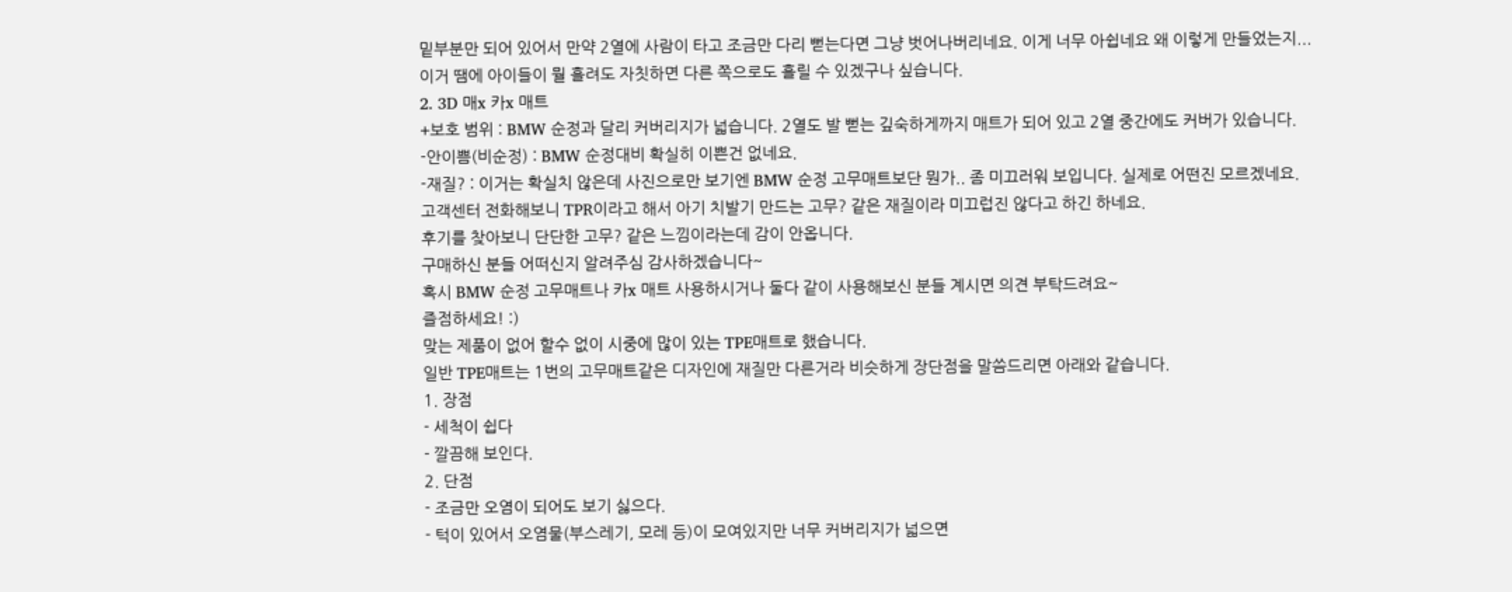밑부분만 되어 있어서 만약 2열에 사람이 타고 조금만 다리 뻗는다면 그냥 벗어나버리네요. 이게 너무 아쉽네요 왜 이렇게 만들었는지...
이거 땜에 아이들이 뭘 흘려도 자칫하면 다른 쪽으로도 흘릴 수 있겠구나 싶습니다.
2. 3D 매x 카x 매트
+보호 범위 : BMW 순정과 달리 커버리지가 넓습니다. 2열도 발 뻗는 깊숙하게까지 매트가 되어 있고 2열 중간에도 커버가 있습니다.
-안이쁨(비순정) : BMW 순정대비 확실히 이쁜건 없네요.
-재질? : 이거는 확실치 않은데 사진으로만 보기엔 BMW 순정 고무매트보단 뭔가.. 좀 미끄러워 보입니다. 실제로 어떤진 모르겠네요.
고객센터 전화해보니 TPR이라고 해서 아기 치발기 만드는 고무? 같은 재질이라 미끄럽진 않다고 하긴 하네요.
후기를 찾아보니 단단한 고무? 같은 느낌이라는데 감이 안옵니다.
구매하신 분들 어떠신지 알려주심 감사하겠습니다~
혹시 BMW 순정 고무매트나 카x 매트 사용하시거나 둘다 같이 사용해보신 분들 계시면 의견 부탁드려요~
즐점하세요! :)
맞는 제품이 없어 할수 없이 시중에 많이 있는 TPE매트로 했습니다.
일반 TPE매트는 1번의 고무매트같은 디자인에 재질만 다른거라 비슷하게 장단점을 말씀드리면 아래와 같습니다.
1. 장점
- 세척이 쉽다
- 깔끔해 보인다.
2. 단점
- 조금만 오염이 되어도 보기 싫으다.
- 턱이 있어서 오염물(부스레기, 모레 등)이 모여있지만 너무 커버리지가 넓으면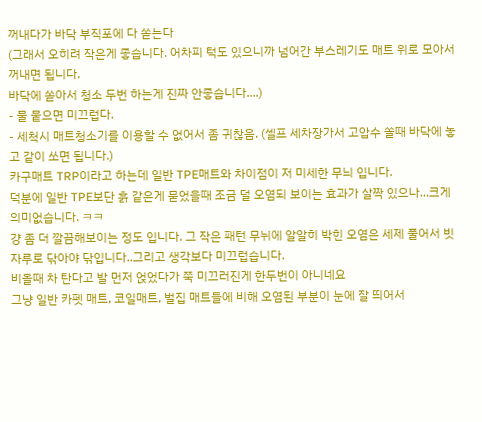꺼내다가 바닥 부직포에 다 쏟는다
(그래서 오히려 작은게 좋습니다. 어차피 턱도 있으니까 넘어간 부스레기도 매트 위로 모아서 꺼내면 됩니다.
바닥에 쏟아서 청소 두번 하는게 진짜 안좋습니다....)
- 물 뭍으면 미끄럽다.
- 세척시 매트청소기를 이용할 수 없어서 좀 귀찮음. (셀프 세차장가서 고압수 쏠때 바닥에 놓고 같이 쏘면 됩니다.)
카구매트 TRP이라고 하는데 일반 TPE매트와 차이점이 저 미세한 무늬 입니다.
덕분에 일반 TPE보단 흙 같은게 묻었을때 조금 덜 오염되 보이는 효과가 살짝 있으나...크게 의미없습니다. ㅋㅋ
걍 좀 더 깔끔해보이는 정도 입니다. 그 작은 패턴 무뉘에 알알히 박힌 오염은 세제 풀어서 빗자루로 닦아야 닦입니다..그리고 생각보다 미끄럽습니다.
비올때 차 탄다고 발 먼저 얹었다가 쭉 미끄러진게 한두번이 아니네요
그냥 일반 카펫 매트, 코일매트, 벌집 매트들에 비해 오염된 부분이 눈에 잘 띄어서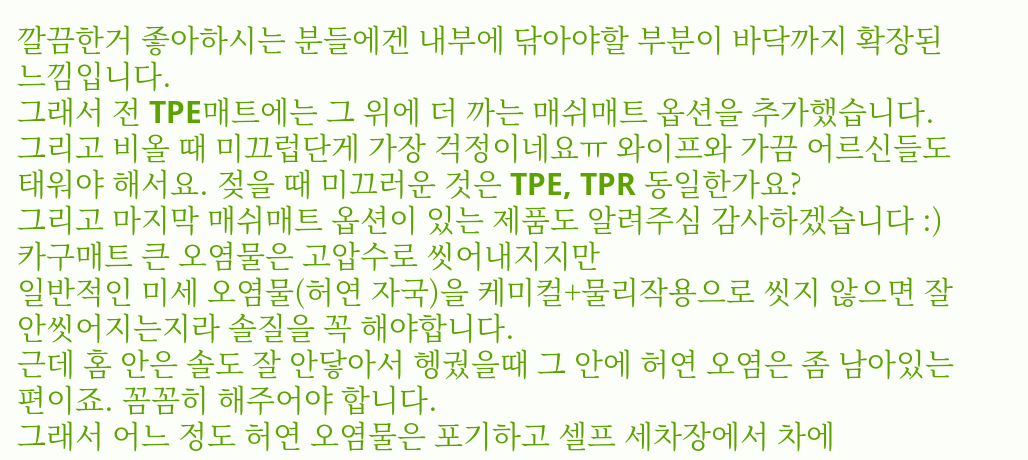깔끔한거 좋아하시는 분들에겐 내부에 닦아야할 부분이 바닥까지 확장된 느낌입니다.
그래서 전 TPE매트에는 그 위에 더 까는 매쉬매트 옵션을 추가했습니다.
그리고 비올 때 미끄럽단게 가장 걱정이네요ㅠ 와이프와 가끔 어르신들도 태워야 해서요. 젖을 때 미끄러운 것은 TPE, TPR 동일한가요?
그리고 마지막 매쉬매트 옵션이 있는 제품도 알려주심 감사하겠습니다 :)
카구매트 큰 오염물은 고압수로 씻어내지지만
일반적인 미세 오염물(허연 자국)을 케미컬+물리작용으로 씻지 않으면 잘 안씻어지는지라 솔질을 꼭 해야합니다.
근데 홈 안은 솔도 잘 안닿아서 헹궜을때 그 안에 허연 오염은 좀 남아있는 편이죠. 꼼꼼히 해주어야 합니다.
그래서 어느 정도 허연 오염물은 포기하고 셀프 세차장에서 차에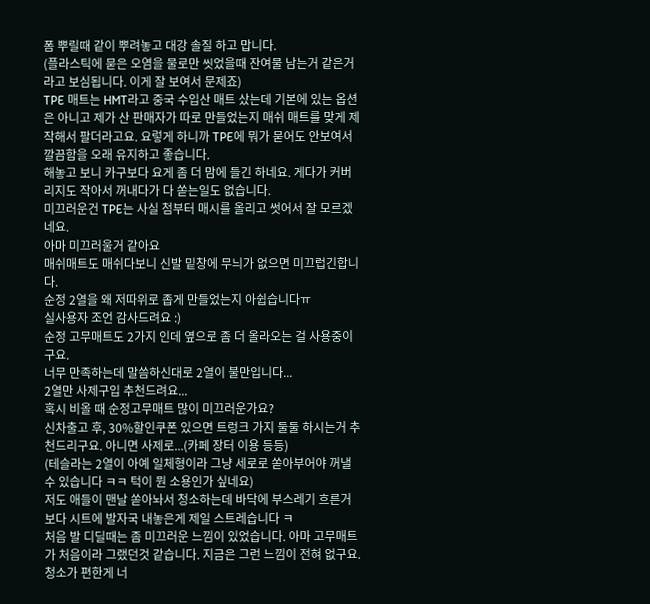폼 뿌릴때 같이 뿌려놓고 대강 솔질 하고 맙니다.
(플라스틱에 묻은 오염을 물로만 씻었을때 잔여물 남는거 같은거라고 보심됩니다. 이게 잘 보여서 문제죠)
TPE 매트는 HMT라고 중국 수입산 매트 샀는데 기본에 있는 옵션은 아니고 제가 산 판매자가 따로 만들었는지 매쉬 매트를 맞게 제작해서 팔더라고요. 요렇게 하니까 TPE에 뭐가 묻어도 안보여서 깔끔함을 오래 유지하고 좋습니다.
해놓고 보니 카구보다 요게 좀 더 맘에 들긴 하네요. 게다가 커버리지도 작아서 꺼내다가 다 쏟는일도 없습니다.
미끄러운건 TPE는 사실 첨부터 매시를 올리고 썻어서 잘 모르겠네요.
아마 미끄러울거 같아요
매쉬매트도 매쉬다보니 신발 밑창에 무늬가 없으면 미끄럽긴합니다.
순정 2열을 왜 저따위로 좁게 만들었는지 아쉽습니다ㅠ
실사용자 조언 감사드려요 :)
순정 고무매트도 2가지 인데 옆으로 좀 더 올라오는 걸 사용중이구요.
너무 만족하는데 말씀하신대로 2열이 불만입니다...
2열만 사제구입 추천드려요...
혹시 비올 때 순정고무매트 많이 미끄러운가요?
신차출고 후, 30%할인쿠폰 있으면 트렁크 가지 둘둘 하시는거 추천드리구요. 아니면 사제로...(카페 장터 이용 등등)
(테슬라는 2열이 아예 일체형이라 그냥 세로로 쏟아부어야 꺼낼 수 있습니다 ㅋㅋ 턱이 뭔 소용인가 싶네요)
저도 애들이 맨날 쏟아놔서 청소하는데 바닥에 부스레기 흐른거 보다 시트에 발자국 내놓은게 제일 스트레습니다 ㅋ
처음 발 디딜때는 좀 미끄러운 느낌이 있었습니다. 아마 고무매트가 처음이라 그랬던것 같습니다. 지금은 그런 느낌이 전혀 없구요. 청소가 편한게 너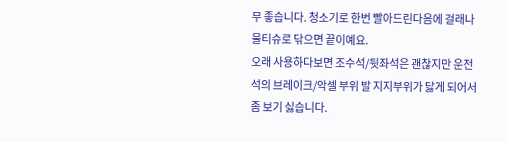무 좋습니다. 청소기로 한번 빨아드린다음에 걸래나 물티슈로 닦으면 끝이예요.
오래 사용하다보면 조수석/뒷좌석은 괜찮지만 운전석의 브레이크/악셀 부위 발 지지부위가 닳게 되어서 좀 보기 싫습니다.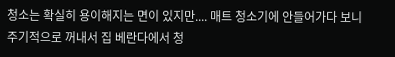청소는 확실히 용이해지는 면이 있지만.... 매트 청소기에 안들어가다 보니 주기적으로 꺼내서 집 베란다에서 청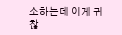소하는데 이게 귀찮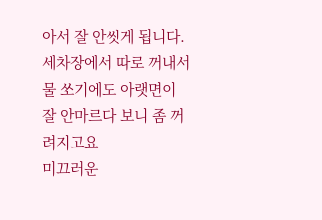아서 잘 안씻게 됩니다. 세차장에서 따로 꺼내서 물 쏘기에도 아랫면이 잘 안마르다 보니 좀 꺼려지고요
미끄러운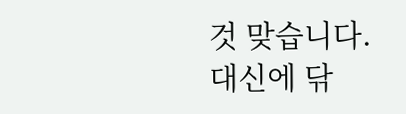것 맞습니다.
대신에 닦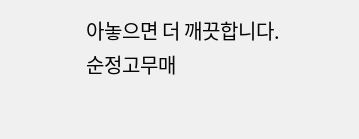아놓으면 더 깨끗합니다.
순정고무매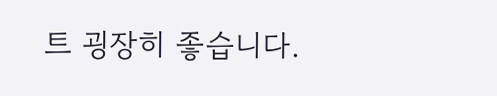트 굉장히 좋습니다.